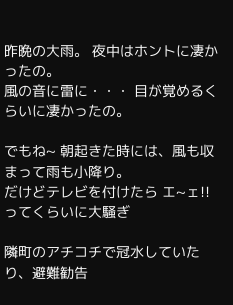昨晩の大雨。 夜中はホントに凄かったの。
風の音に雷に・・・ 目が覚めるくらいに凄かったの。

でもね~ 朝起きた時には、風も収まって雨も小降り。
だけどテレビを付けたら エ~ェ!! ってくらいに大騒ぎ

隣町のアチコチで冠水していたり、避難勧告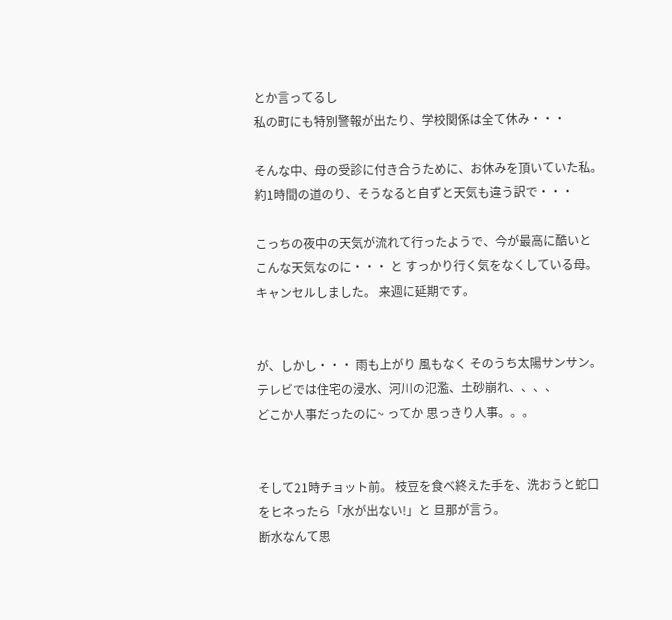とか言ってるし
私の町にも特別警報が出たり、学校関係は全て休み・・・

そんな中、母の受診に付き合うために、お休みを頂いていた私。
約1時間の道のり、そうなると自ずと天気も違う訳で・・・

こっちの夜中の天気が流れて行ったようで、今が最高に酷いと
こんな天気なのに・・・ と すっかり行く気をなくしている母。
キャンセルしました。 来週に延期です。


が、しかし・・・ 雨も上がり 風もなく そのうち太陽サンサン。
テレビでは住宅の浸水、河川の氾濫、土砂崩れ、、、、
どこか人事だったのに~ ってか 思っきり人事。。。


そして21時チョット前。 枝豆を食べ終えた手を、洗おうと蛇口
をヒネったら「水が出ない!」と 旦那が言う。
断水なんて思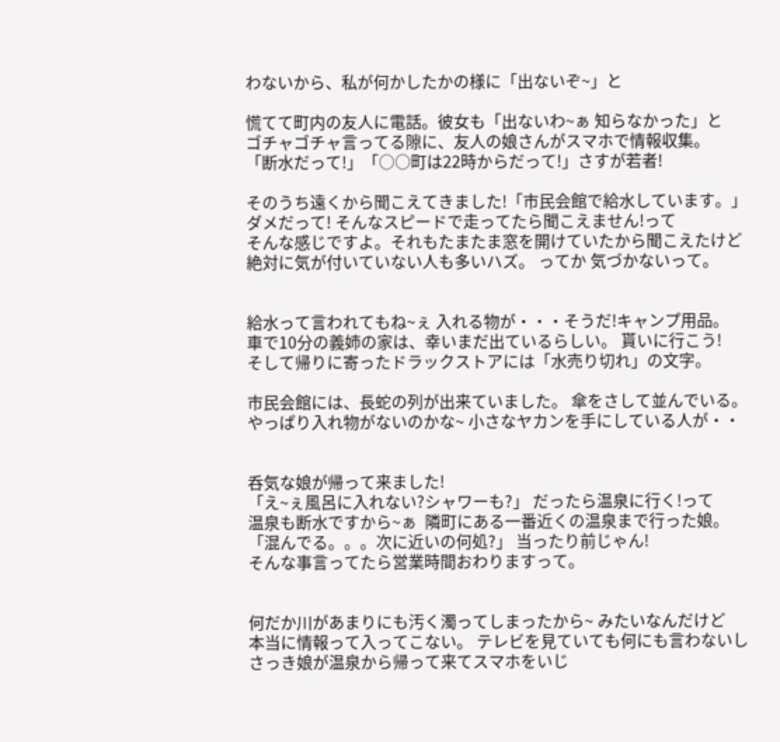わないから、私が何かしたかの様に「出ないぞ~」と

慌てて町内の友人に電話。彼女も「出ないわ~ぁ 知らなかった」と
ゴチャゴチャ言ってる隙に、友人の娘さんがスマホで情報収集。
「断水だって!」「○○町は22時からだって!」さすが若者!

そのうち遠くから聞こえてきました!「市民会館で給水しています。」
ダメだって! そんなスピードで走ってたら聞こえません!って
そんな感じですよ。それもたまたま窓を開けていたから聞こえたけど
絶対に気が付いていない人も多いハズ。 ってか 気づかないって。


給水って言われてもね~ぇ 入れる物が・・・そうだ!キャンプ用品。
車で10分の義姉の家は、幸いまだ出ているらしい。 貰いに行こう!
そして帰りに寄ったドラックストアには「水売り切れ」の文字。

市民会館には、長蛇の列が出来ていました。 傘をさして並んでいる。
やっぱり入れ物がないのかな~ 小さなヤカンを手にしている人が・・


呑気な娘が帰って来ました!
「え~ぇ風呂に入れない?シャワーも?」 だったら温泉に行く!って
温泉も断水ですから~ぁ  隣町にある一番近くの温泉まで行った娘。
「混んでる。。。次に近いの何処?」 当ったり前じゃん!
そんな事言ってたら営業時間おわりますって。


何だか川があまりにも汚く濁ってしまったから~ みたいなんだけど
本当に情報って入ってこない。 テレビを見ていても何にも言わないし
さっき娘が温泉から帰って来てスマホをいじ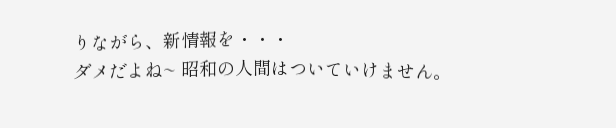りながら、新情報を・・・
ダメだよね~ 昭和の人間はついていけません。